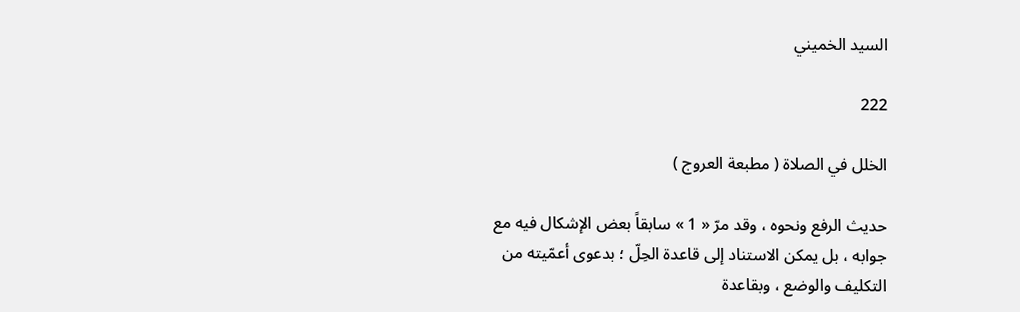السيد الخميني

222

الخلل في الصلاة ( مطبعة العروج )

حديث الرفع ونحوه ، وقد مرّ « 1 » سابقاً بعض الإشكال فيه مع جوابه ، بل يمكن الاستناد إلى قاعدة الحِلّ ؛ بدعوى أعمّيته من التكليف والوضع ، وبقاعدة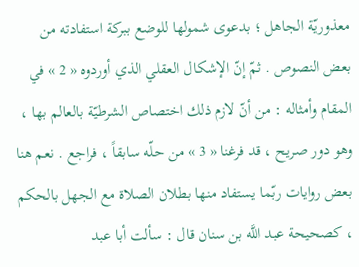معذوريّة الجاهل ؛ بدعوى شمولها للوضع ببركة استفادته من بعض النصوص . ثمّ إنّ الإشكال العقلي الذي أوردوه « 2 » في المقام وأمثاله : من أنّ لازم ذلك اختصاص الشرطيّة بالعالم بها ، وهو دور صريح ، قد فرغنا « 3 » من حلّه سابقاً ، فراجع . نعم هنا بعض روايات ربّما يستفاد منها بطلان الصلاة مع الجهل بالحكم ، كصحيحة عبد اللَّه بن سنان قال : سألت أبا عبد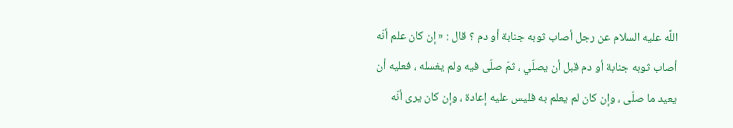اللَّه عليه السلام عن رجل أصاب ثوبه جنابة أو دم ؟ قال : « إن كان علم أنّه أصاب ثوبه جنابة أو دم قبل أن يصلّي ، ثمّ صلّى فيه ولم يغسله ، فعليه أن يعيد ما صلّى ، وإن كان لم يعلم به فليس عليه إعادة ، وإن كان يرى أنّه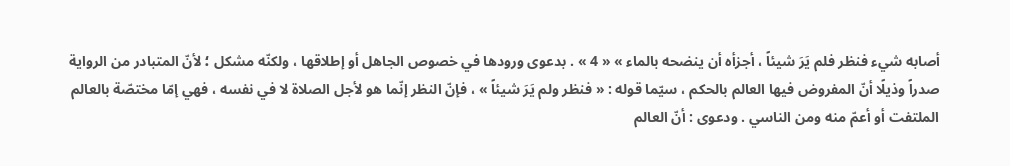أصابه شيء فنظر فلم يَرَ شيئاً ، أجزأه أن ينضحه بالماء » « 4 » . بدعوى ورودها في خصوص الجاهل أو إطلاقها ، ولكنّه مشكل ؛ لأنّ المتبادر من الرواية صدراً وذيلًا أنّ المفروض فيها العالم بالحكم ، سيّما قوله : « فنظر ولم يَرَ شيئاً » ، فإنّ النظر إنّما هو لأجل الصلاة لا في نفسه ، فهي إمّا مختصّة بالعالم الملتفت أو أعمّ منه ومن الناسي . ودعوى : أنّ العالم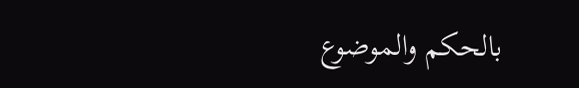بالحكم والموضوع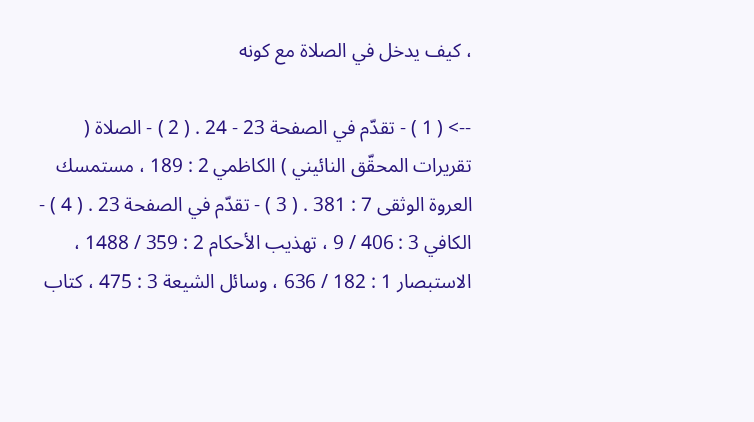، كيف يدخل في الصلاة مع كونه

--> ( 1 ) - تقدّم في الصفحة 23 - 24 . ( 2 ) - الصلاة ( تقريرات المحقّق النائيني ) الكاظمي 2 : 189 ، مستمسك العروة الوثقى 7 : 381 . ( 3 ) - تقدّم في الصفحة 23 . ( 4 ) - الكافي 3 : 406 / 9 ، تهذيب الأحكام 2 : 359 / 1488 ، الاستبصار 1 : 182 / 636 ، وسائل الشيعة 3 : 475 ، كتاب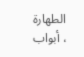الطهارة ، أبواب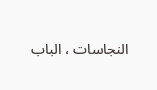النجاسات ، الباب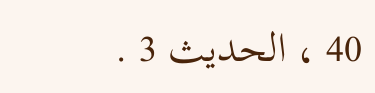40 ، الحديث 3 .